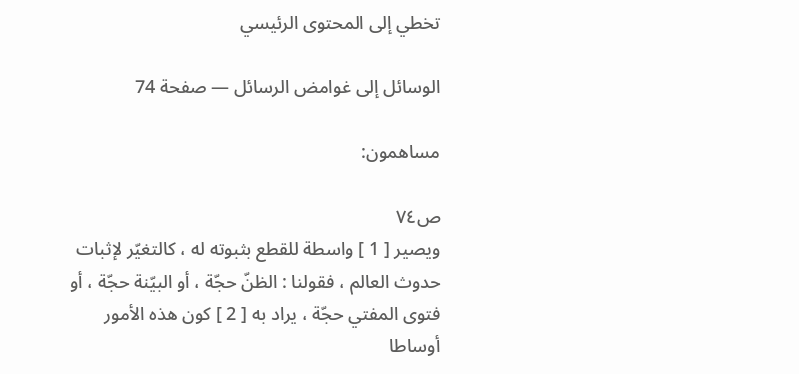تخطي إلى المحتوى الرئيسي

الوسائل إلى غوامض الرسائل — صفحة 74

مساهمون:

ص٧٤
ويصير [ 1 ] واسطة للقطع بثبوته له ، كالتغيّر لإثبات حدوث العالم ، فقولنا : الظنّ حجّة ، أو البيّنة حجّة ، أو فتوى المفتي حجّة ، يراد به [ 2 ] كون هذه الأمور أوساطا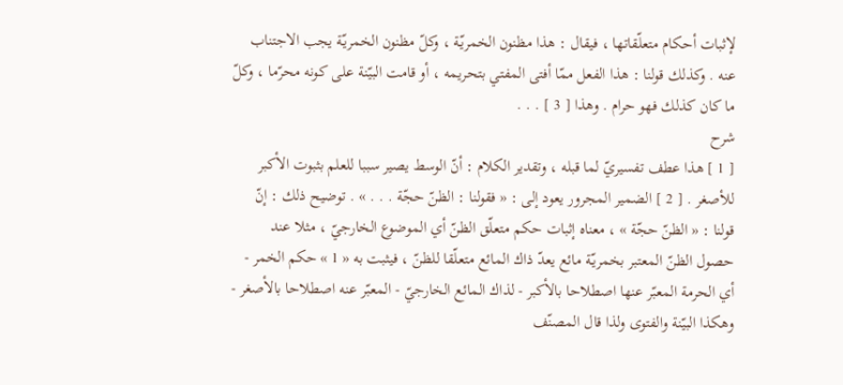لإثبات أحكام متعلّقاتها ، فيقال : هذا مظنون الخمريّة ، وكلّ مظنون الخمريّة يجب الاجتناب عنه . وكذلك قولنا : هذا الفعل ممّا أفتى المفتي بتحريمه ، أو قامت البيّنة على كونه محرّما ، وكلّ ما كان كذلك فهو حرام . وهذا [ 3 ] . . .
شرح
[ 1 ] هذا عطف تفسيريّ لما قبله ، وتقدير الكلام : أنّ الوسط يصير سببا للعلم بثبوت الأكبر للأصغر . [ 2 ] الضمير المجرور يعود إلى : « فقولنا : الظنّ حجّة . . . » . توضيح ذلك : إنّ قولنا : « الظنّ حجّة » ، معناه إثبات حكم متعلّق الظنّ أي الموضوع الخارجيّ ، مثلا عند حصول الظنّ المعتبر بخمريّة مائع يعدّ ذاك المائع متعلّقا للظنّ ، فيثبت به « 1 » حكم الخمر - أي الحرمة المعبّر عنها اصطلاحا بالأكبر - لذاك المائع الخارجيّ - المعبّر عنه اصطلاحا بالأصغر - وهكذا البيّنة والفتوى ولذا قال المصنّف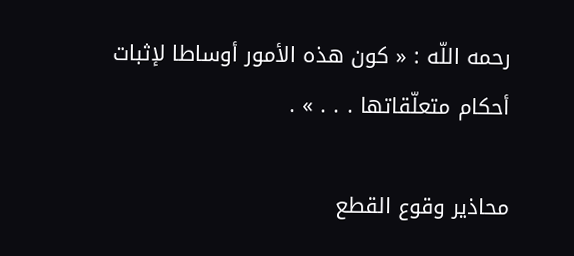رحمه اللّه : « كون هذه الأمور أوساطا لإثبات أحكام متعلّقاتها . . . » .

محاذير وقوع القطع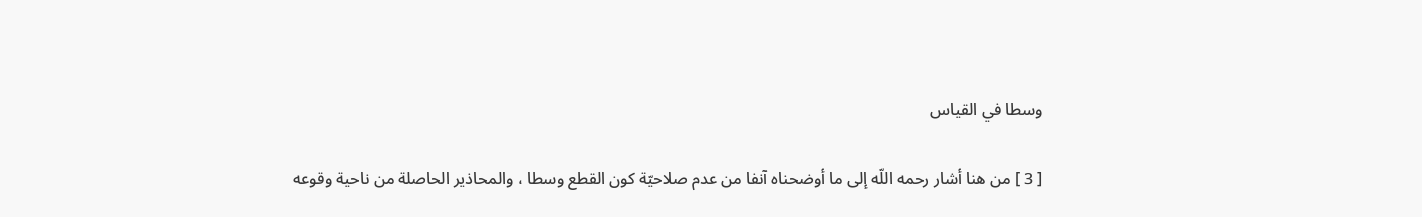وسطا في القياس

[ 3 ] من هنا أشار رحمه اللّه إلى ما أوضحناه آنفا من عدم صلاحيّة كون القطع وسطا ، والمحاذير الحاصلة من ناحية وقوعه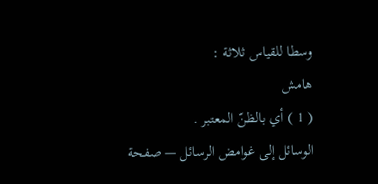وسطا للقياس ثلاثة :
هامش
( 1 ) أي بالظنّ المعتبر .
الوسائل إلى غوامض الرسائل — صفحة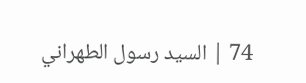74 | السيد رسول الطهراني